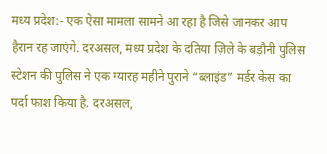मध्य प्रदेश:- एक ऐसा मामला सामने आ रहा है जिसे जानकर आप हैरान रह जाएंगे. दरअसल, मध्य प्रदेश के दतिया ज़िले के बड़ौनी पुलिस स्टेशन की पुलिस ने एक ग्यारह महीने पुराने “ब्लाइंड” मर्डर केस का पर्दा फाश किया है. दरअसल,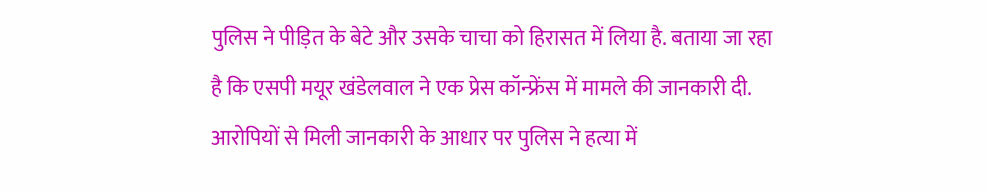पुलिस ने पीड़ित के बेटे और उसके चाचा को हिरासत में लिया है. बताया जा रहा है कि एसपी मयूर खंडेलवाल ने एक प्रेस कॉन्फ्रेंस में मामले की जानकारी दी. आरोपियों से मिली जानकारी के आधार पर पुलिस ने हत्या में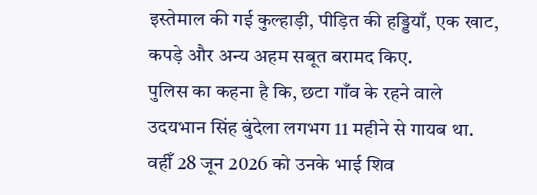इस्तेमाल की गई कुल्हाड़ी, पीड़ित की हड्डियाँ, एक खाट, कपड़े और अन्य अहम सबूत बरामद किए.
पुलिस का कहना है कि, छटा गाँव के रहने वाले उदयभान सिंह बुंदेला लगभग 11 महीने से गायब था. वहीँ 28 जून 2026 को उनके भाई शिव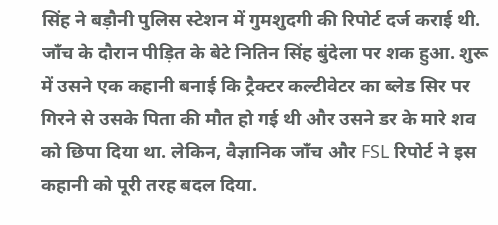सिंह ने बड़ौनी पुलिस स्टेशन में गुमशुदगी की रिपोर्ट दर्ज कराई थी. जाँच के दौरान पीड़ित के बेटे नितिन सिंह बुंदेला पर शक हुआ. शुरू में उसने एक कहानी बनाई कि ट्रैक्टर कल्टीवेटर का ब्लेड सिर पर गिरने से उसके पिता की मौत हो गई थी और उसने डर के मारे शव को छिपा दिया था. लेकिन, वैज्ञानिक जाँच और FSL रिपोर्ट ने इस कहानी को पूरी तरह बदल दिया.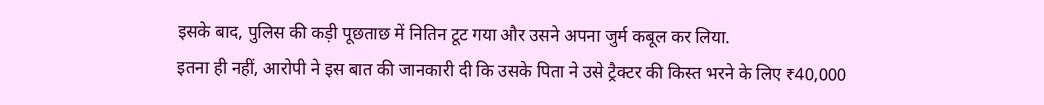इसके बाद, पुलिस की कड़ी पूछताछ में नितिन टूट गया और उसने अपना जुर्म कबूल कर लिया.
इतना ही नहीं, आरोपी ने इस बात की जानकारी दी कि उसके पिता ने उसे ट्रैक्टर की किस्त भरने के लिए ₹40,000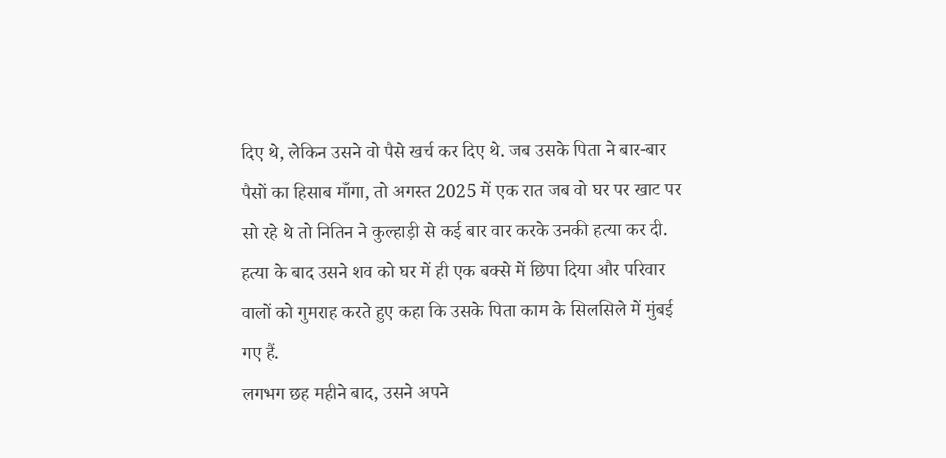दिए थे, लेकिन उसने वो पैसे खर्च कर दिए थे. जब उसके पिता ने बार-बार पैसों का हिसाब माँगा, तो अगस्त 2025 में एक रात जब वो घर पर खाट पर सो रहे थे तो नितिन ने कुल्हाड़ी से कई बार वार करके उनकी हत्या कर दी. हत्या के बाद उसने शव को घर में ही एक बक्से में छिपा दिया और परिवार वालों को गुमराह करते हुए कहा कि उसके पिता काम के सिलसिले में मुंबई गए हैं.
लगभग छह महीने बाद, उसने अपने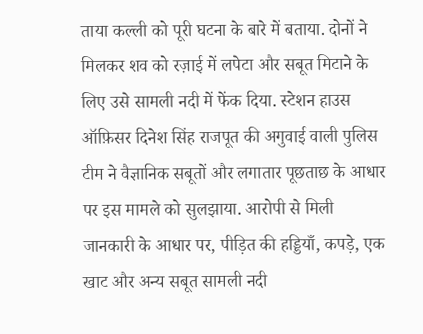ताया कल्ली को पूरी घटना के बारे में बताया. दोनों ने मिलकर शव को रज़ाई में लपेटा और सबूत मिटाने के लिए उसे सामली नदी में फेंक दिया. स्टेशन हाउस ऑफ़िसर दिनेश सिंह राजपूत की अगुवाई वाली पुलिस टीम ने वैज्ञानिक सबूतों और लगातार पूछताछ के आधार पर इस मामले को सुलझाया. आरोपी से मिली जानकारी के आधार पर, पीड़ित की हड्डियाँ, कपड़े, एक खाट और अन्य सबूत सामली नदी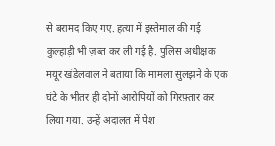से बरामद किए गए. हत्या में इस्तेमाल की गई कुल्हाड़ी भी ज़ब्त कर ली गई है. पुलिस अधीक्षक मयूर खंडेलवाल ने बताया कि मामला सुलझने के एक घंटे के भीतर ही दोनों आरोपियों को गिरफ़्तार कर लिया गया. उन्हें अदालत में पेश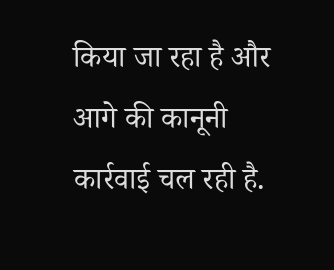किया जा रहा है और आगे की कानूनी कार्रवाई चल रही है.